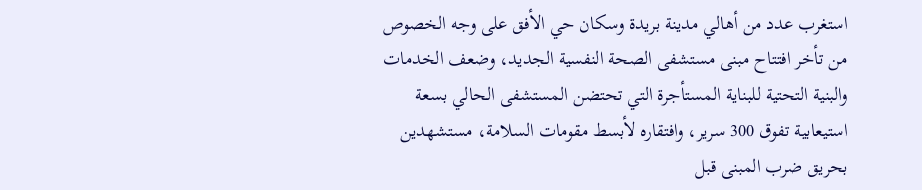استغرب عدد من أهالي مدينة بريدة وسكان حي الأفق على وجه الخصوص من تأخر افتتاح مبنى مستشفى الصحة النفسية الجديد، وضعف الخدمات والبنية التحتية للبناية المستأجرة التي تحتضن المستشفى الحالي بسعة استيعابية تفوق 300 سرير، وافتقاره لأبسط مقومات السلامة، مستشهدين بحريق ضرب المبنى قبل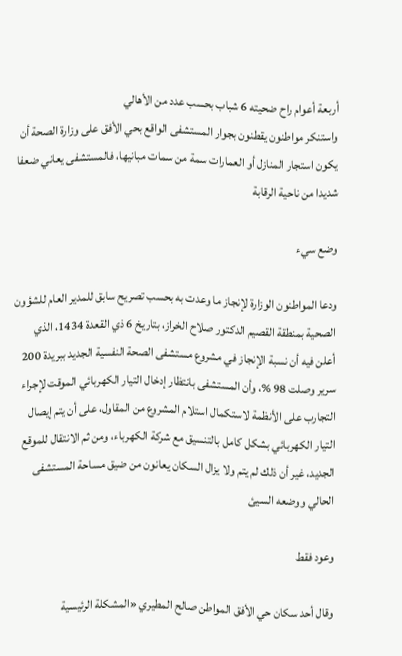أربعة أعوام راح ضحيته 6 شباب بحسب عدد من الأهالي
واستنكر مواطنون يقطنون بجوار المستشفى الواقع بحي الأفق على وزارة الصحة أن يكون استجار المنازل أو العمارات سمة من سمات مبانيها، فالمستشفى يعاني ضعفا شديدا من ناحية الرقابة

وضع سيء

ودعا المواطنون الوزارة لإنجاز ما وعدت به بحسب تصريح سابق للمدير العام للشؤون الصحية بمنطقة القصيم الدكتور صلاح الخراز، بتاريخ 6 ذي القعدة 1434، الذي أعلن فيه أن نسبة الإنجاز في مشروع مستشفى الصحة النفسية الجديد ببريدة 200 سرير وصلت 98 %، وأن المستشفى بانتظار إدخال التيار الكهربائي الموقت لإجراء التجارب على الأنظمة لاستكمال استلام المشروع من المقاول، على أن يتم إيصال التيار الكهربائي بشكل كامل بالتنسيق مع شركة الكهرباء، ومن ثم الانتقال للموقع الجديد، غير أن ذلك لم يتم ولا يزال السكان يعانون من ضيق مساحة المستشفى الحالي ووضعه السيئ

وعود فقط

وقال أحد سكان حي الأفق المواطن صالح المطيري «المشكلة الرئيسية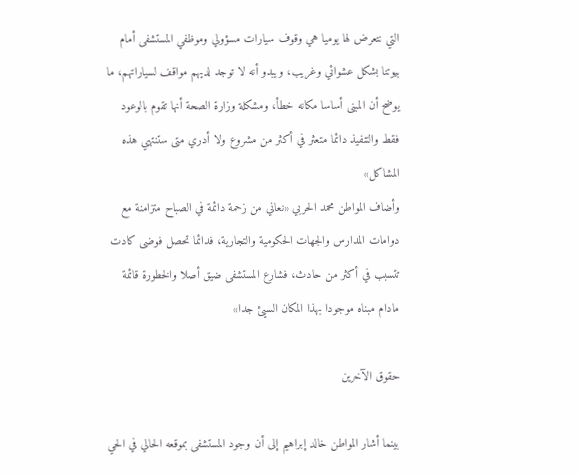التي نتعرض لها يوميا هي وقوف سيارات مسؤولي وموظفي المستشفى أمام بيوتنا بشكل عشوائي وغريب، ويبدو أنه لا توجد لديهم مواقف لسياراتهم، ما يوضح أن المبنى أساسا مكانه خطأ، ومشكلة وزارة الصحة أنها تقوم بالوعود فقط والتنفيذ دائما متعثر في أكثر من مشروع ولا أدري متى ستنتهي هذه المشاكل»
وأضاف المواطن محمد الحربي «نعاني من زحمة دائمة في الصباح متزامنة مع دوامات المدارس والجهات الحكومية والتجارية، فدائما تحصل فوضى كادت تتسبب في أكثر من حادث، فشارع المستشفى ضيق أصلا والخطورة قائمة مادام مبناه موجودا بهذا المكان السيئ جدا»

حقوق الآخرين

بينما أشار المواطن خالد إبراهيم إلى أن وجود المستشفى بموقعه الحالي في الحي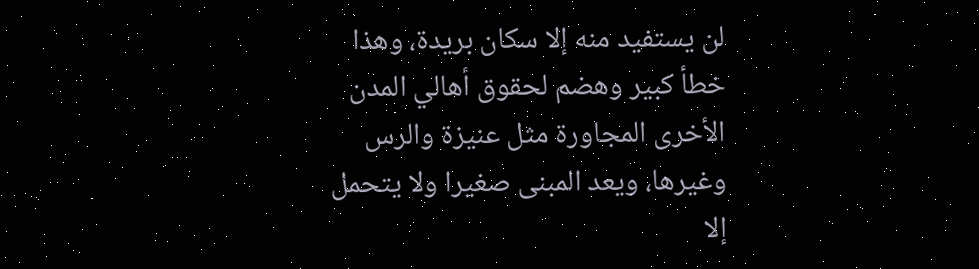لن يستفيد منه إلا سكان بريدة، وهذا خطأ كبير وهضم لحقوق أهالي المدن الأخرى المجاورة مثل عنيزة والرس وغيرها، ويعد المبنى صغيرا ولا يتحمل إلا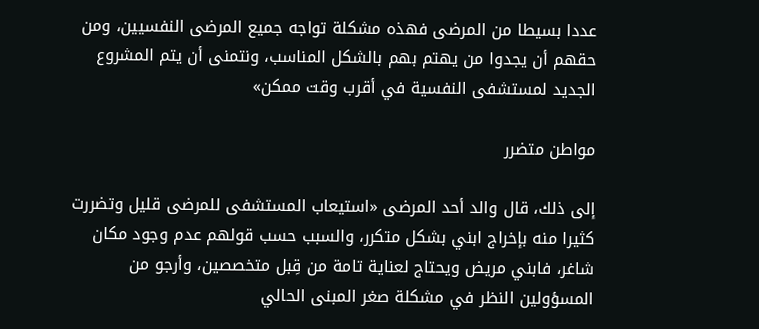عددا بسيطا من المرضى فهذه مشكلة تواجه جميع المرضى النفسيين، ومن حقهم أن يجدوا من يهتم بهم بالشكل المناسب، ونتمنى أن يتم المشروع الجديد لمستشفى النفسية في أقرب وقت ممكن»

مواطن متضرر

إلى ذلك، قال والد أحد المرضى «استيعاب المستشفى للمرضى قليل وتضررت كثيرا منه بإخراج ابني بشكل متكرر، والسبب حسب قولهم عدم وجود مكان شاغر، فابني مريض ويحتاج لعناية تامة من قِبل متخصصين، وأرجو من المسؤولين النظر في مشكلة صغر المبنى الحالي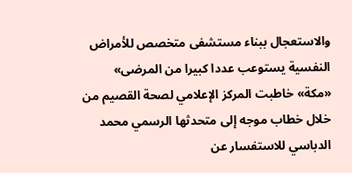والاستعجال ببناء مستشفى متخصص للأمراض النفسية يستوعب عددا كبيرا من المرضى»
«مكة» خاطبت المركز الإعلامي لصحة القصيم من خلال خطاب موجه إلى متحدثها الرسمي محمد الدباسي للاستفسار عن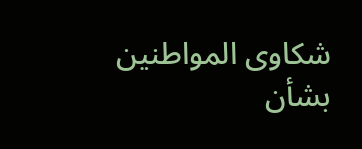شكاوى المواطنين بشأن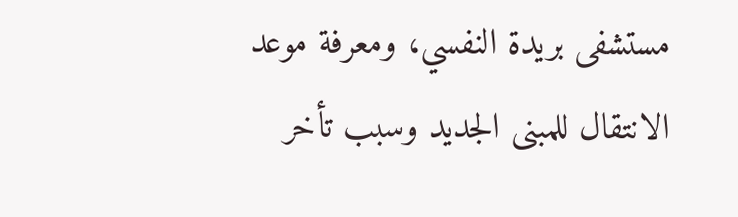مستشفى بريدة النفسي، ومعرفة موعد الانتقال للمبنى الجديد وسبب تأخر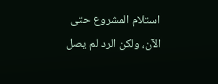استلام المشروع حتى الآن، ولكن الرد لم يصل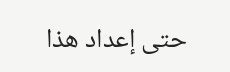حتى إعداد هذا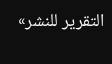التقرير للنشر»